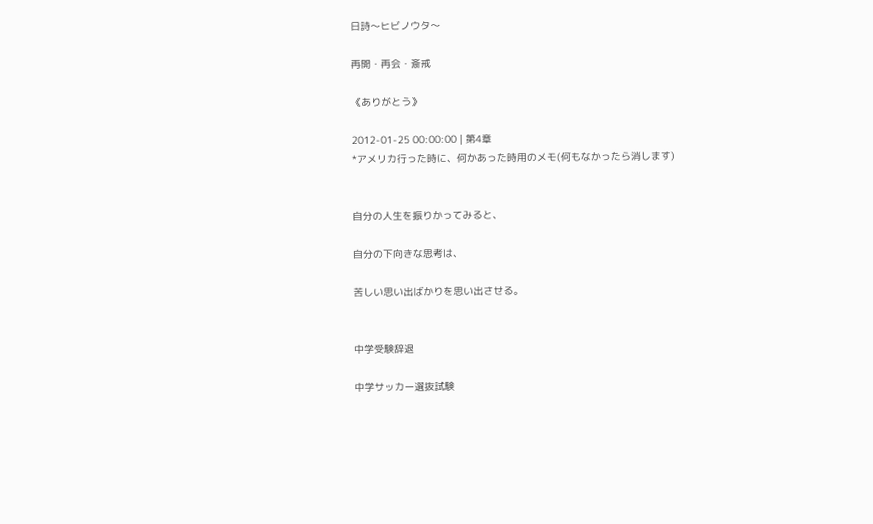日詩〜ヒビノウタ〜

再開・再会・斎戒

《ありがとう》

2012-01-25 00:00:00 | 第4章
*アメリカ行った時に、何かあった時用のメモ(何もなかったら消します)


自分の人生を振りかってみると、

自分の下向きな思考は、

苦しい思い出ばかりを思い出させる。


中学受験辞退

中学サッカー選抜試験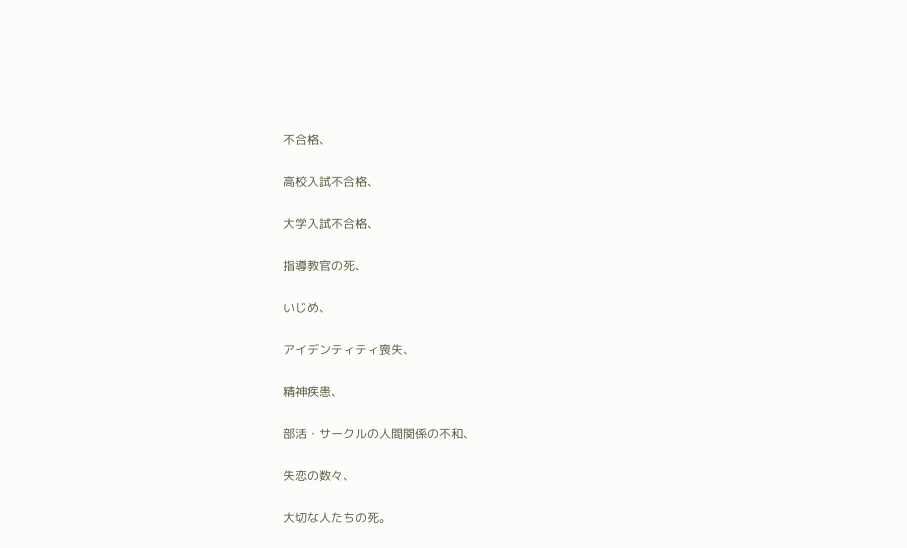不合格、

高校入試不合格、

大学入試不合格、

指導教官の死、

いじめ、

アイデンティティ喪失、

精神疾患、

部活・サークルの人間関係の不和、

失恋の数々、

大切な人たちの死。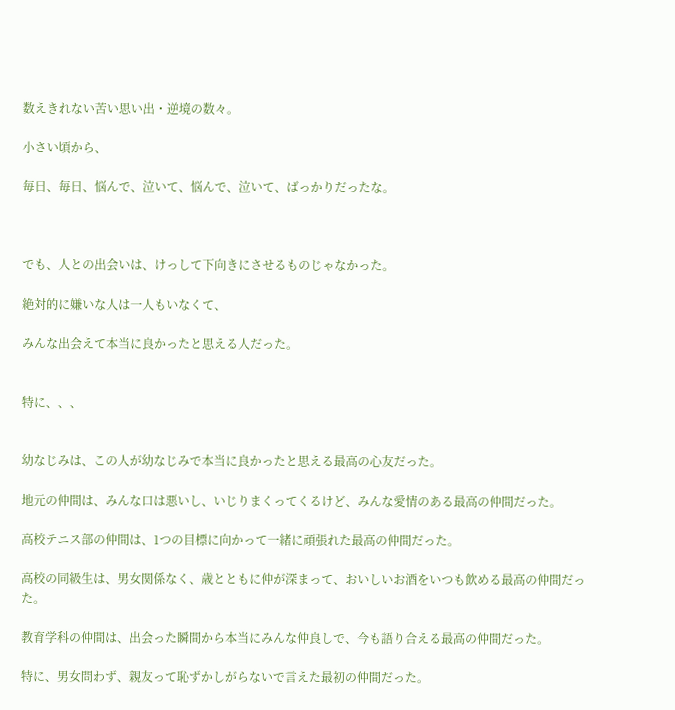数えきれない苦い思い出・逆境の数々。

小さい頃から、

毎日、毎日、悩んで、泣いて、悩んで、泣いて、ばっかりだったな。



でも、人との出会いは、けっして下向きにさせるものじゃなかった。

絶対的に嫌いな人は一人もいなくて、

みんな出会えて本当に良かったと思える人だった。


特に、、、


幼なじみは、この人が幼なじみで本当に良かったと思える最高の心友だった。

地元の仲間は、みんな口は悪いし、いじりまくってくるけど、みんな愛情のある最高の仲間だった。

高校テニス部の仲間は、1つの目標に向かって一緒に頑張れた最高の仲間だった。

高校の同級生は、男女関係なく、歳とともに仲が深まって、おいしいお酒をいつも飲める最高の仲間だった。

教育学科の仲間は、出会った瞬間から本当にみんな仲良しで、今も語り合える最高の仲間だった。

特に、男女問わず、親友って恥ずかしがらないで言えた最初の仲間だった。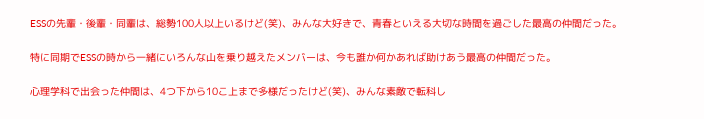ESSの先輩・後輩・同輩は、総勢100人以上いるけど(笑)、みんな大好きで、青春といえる大切な時間を過ごした最高の仲間だった。

特に同期でESSの時から一緒にいろんな山を乗り越えたメンバーは、今も誰か何かあれば助けあう最高の仲間だった。

心理学科で出会った仲間は、4つ下から10こ上まで多様だったけど(笑)、みんな素敵で転科し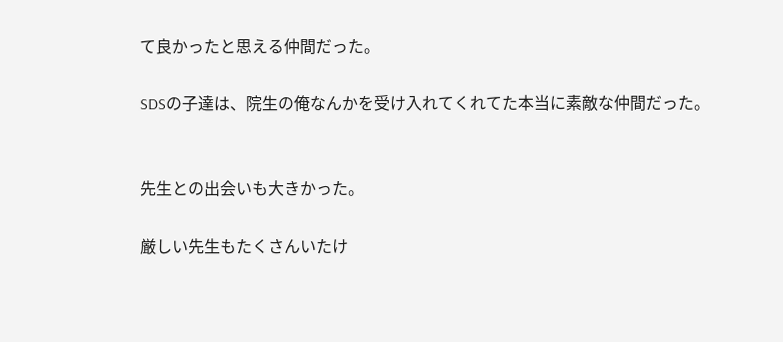て良かったと思える仲間だった。

SDSの子達は、院生の俺なんかを受け入れてくれてた本当に素敵な仲間だった。


先生との出会いも大きかった。

厳しい先生もたくさんいたけ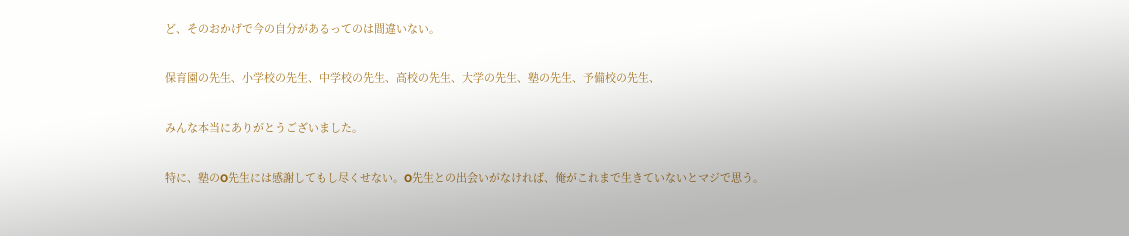ど、そのおかげで今の自分があるってのは間違いない。

保育園の先生、小学校の先生、中学校の先生、高校の先生、大学の先生、塾の先生、予備校の先生、

みんな本当にありがとうございました。

特に、塾のO先生には感謝してもし尽くせない。O先生との出会いがなければ、俺がこれまで生きていないとマジで思う。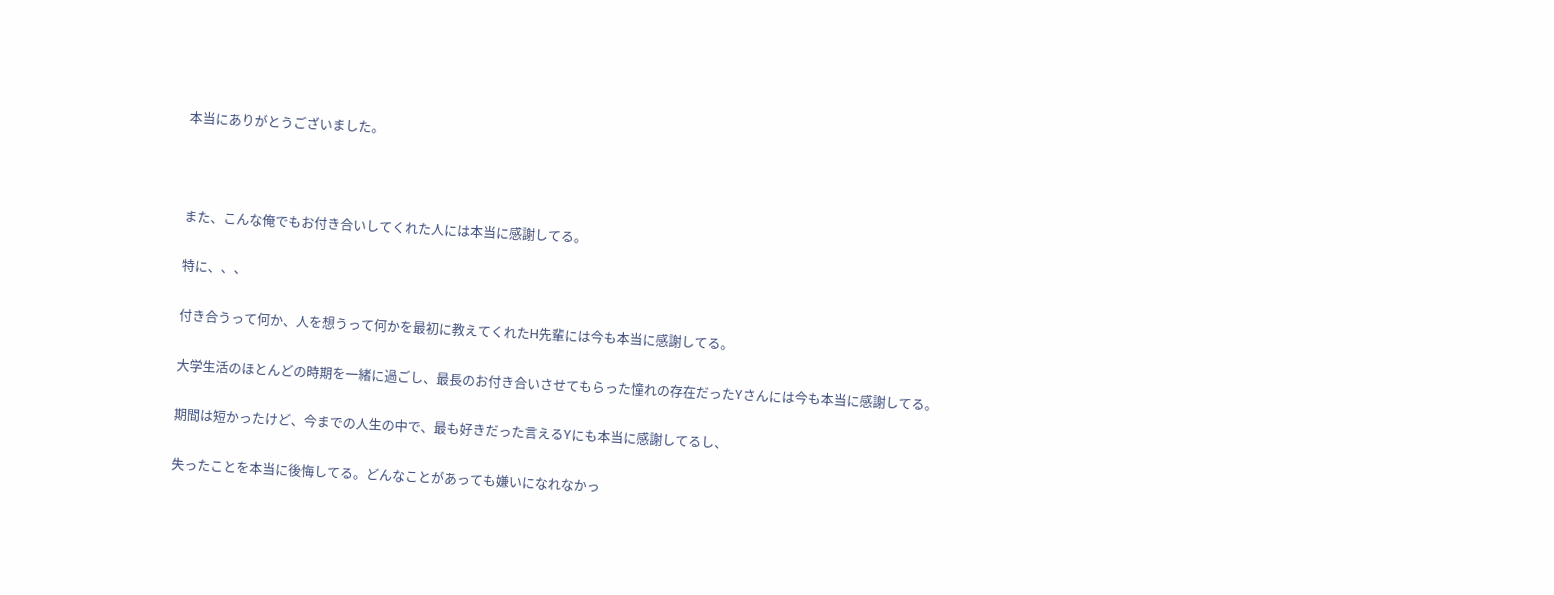本当にありがとうございました。



また、こんな俺でもお付き合いしてくれた人には本当に感謝してる。

特に、、、

付き合うって何か、人を想うって何かを最初に教えてくれたH先輩には今も本当に感謝してる。

大学生活のほとんどの時期を一緒に過ごし、最長のお付き合いさせてもらった憧れの存在だったYさんには今も本当に感謝してる。

期間は短かったけど、今までの人生の中で、最も好きだった言えるYにも本当に感謝してるし、

失ったことを本当に後悔してる。どんなことがあっても嫌いになれなかっ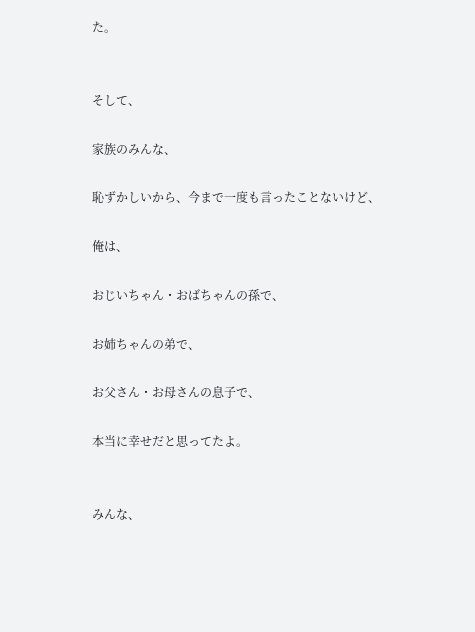た。


そして、

家族のみんな、

恥ずかしいから、今まで一度も言ったことないけど、

俺は、

おじいちゃん・おばちゃんの孫で、

お姉ちゃんの弟で、

お父さん・お母さんの息子で、

本当に幸せだと思ってたよ。


みんな、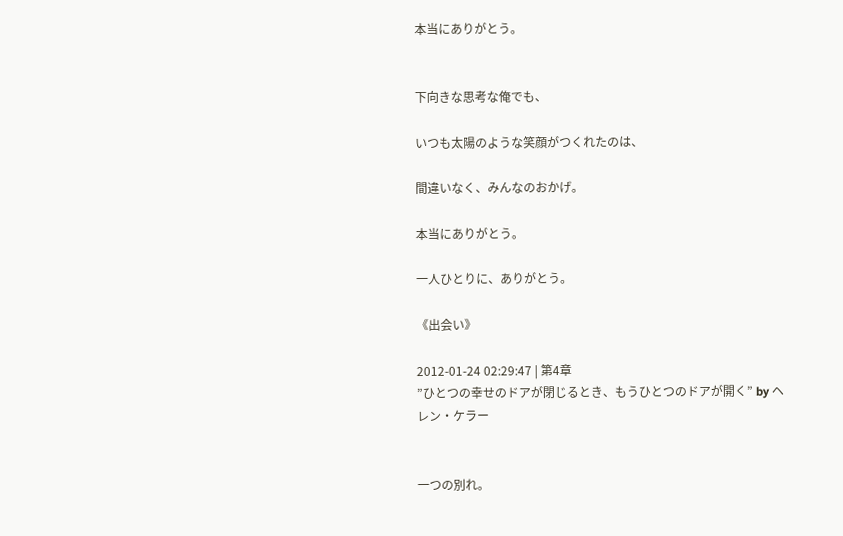本当にありがとう。


下向きな思考な俺でも、

いつも太陽のような笑顔がつくれたのは、

間違いなく、みんなのおかげ。

本当にありがとう。

一人ひとりに、ありがとう。

《出会い》

2012-01-24 02:29:47 | 第4章
”ひとつの幸せのドアが閉じるとき、もうひとつのドアが開く” by ヘレン・ケラー


一つの別れ。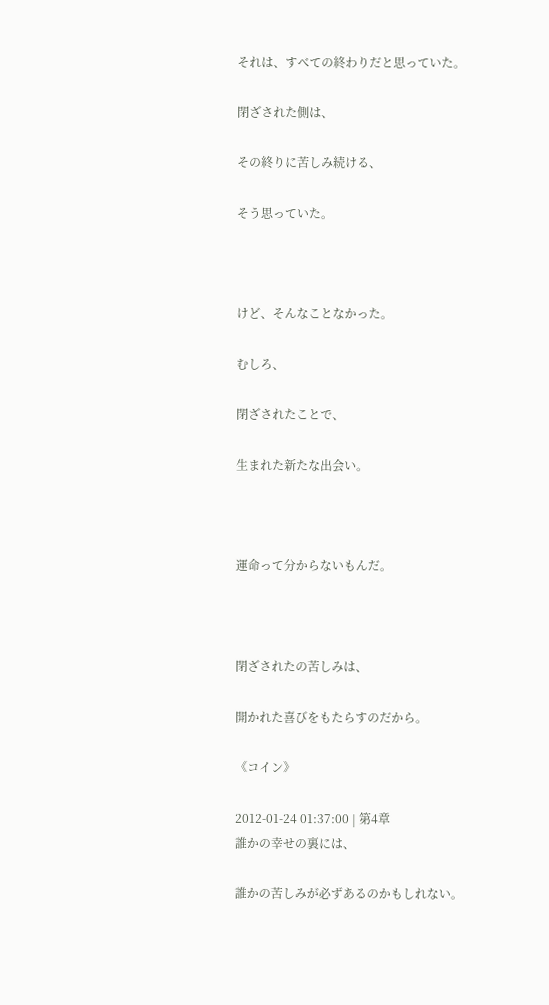それは、すべての終わりだと思っていた。

閉ざされた側は、

その終りに苦しみ続ける、

そう思っていた。



けど、そんなことなかった。

むしろ、

閉ざされたことで、

生まれた新たな出会い。



運命って分からないもんだ。



閉ざされたの苦しみは、

開かれた喜びをもたらすのだから。

《コイン》

2012-01-24 01:37:00 | 第4章
誰かの幸せの裏には、

誰かの苦しみが必ずあるのかもしれない。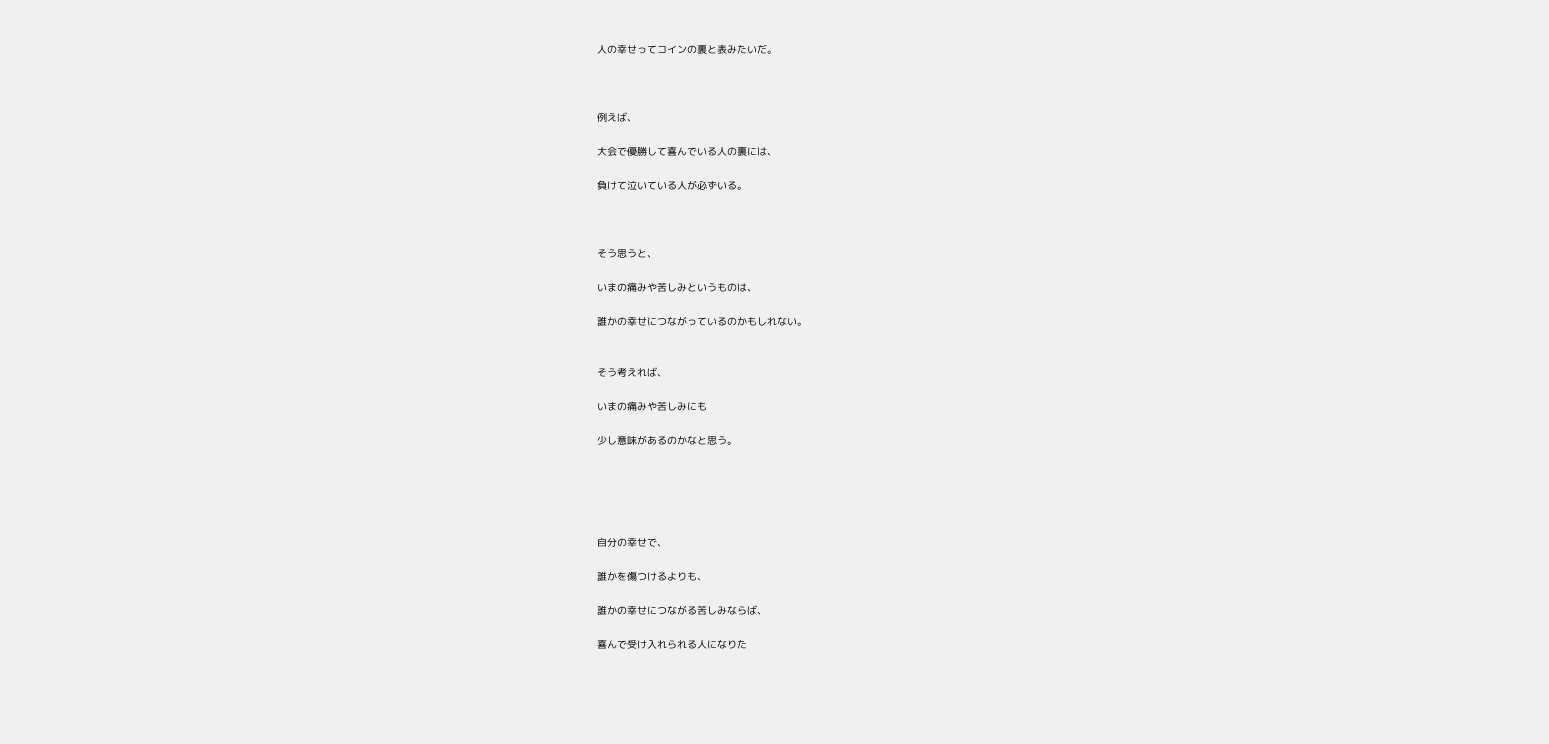人の幸せってコインの裏と表みたいだ。



例えば、

大会で優勝して喜んでいる人の裏には、

負けて泣いている人が必ずいる。



そう思うと、

いまの痛みや苦しみというものは、

誰かの幸せにつながっているのかもしれない。


そう考えれば、

いまの痛みや苦しみにも

少し意味があるのかなと思う。





自分の幸せで、

誰かを傷つけるよりも、

誰かの幸せにつながる苦しみならば、

喜んで受け入れられる人になりた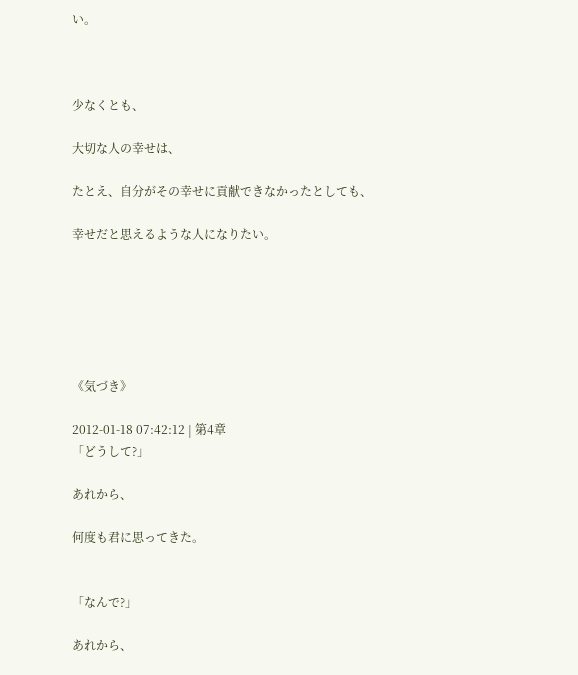い。



少なくとも、

大切な人の幸せは、

たとえ、自分がその幸せに貢献できなかったとしても、

幸せだと思えるような人になりたい。






《気づき》

2012-01-18 07:42:12 | 第4章
「どうして?」

あれから、

何度も君に思ってきた。


「なんで?」

あれから、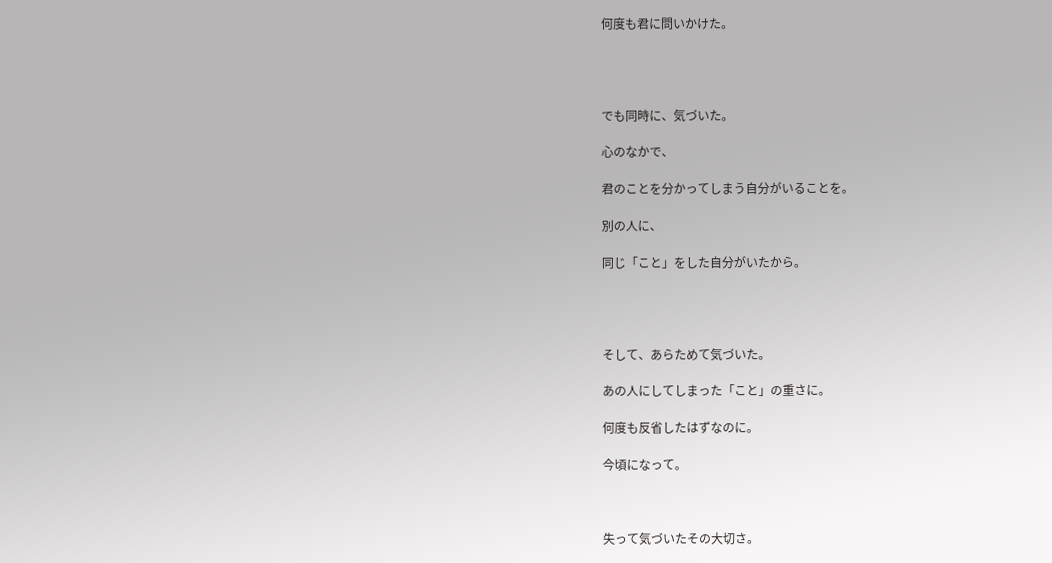何度も君に問いかけた。




でも同時に、気づいた。

心のなかで、

君のことを分かってしまう自分がいることを。

別の人に、

同じ「こと」をした自分がいたから。




そして、あらためて気づいた。

あの人にしてしまった「こと」の重さに。

何度も反省したはずなのに。

今頃になって。



失って気づいたその大切さ。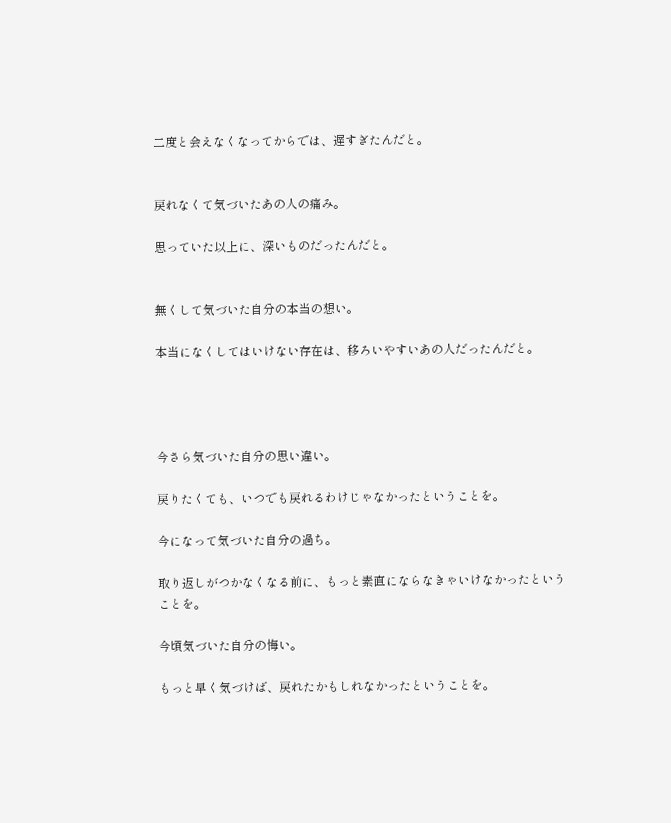二度と会えなくなってからでは、遅すぎたんだと。


戻れなくて気づいたあの人の痛み。

思っていた以上に、深いものだったんだと。


無くして気づいた自分の本当の想い。

本当になくしてはいけない存在は、移ろいやすいあの人だったんだと。




今さら気づいた自分の思い違い。

戻りたくても、いつでも戻れるわけじゃなかったということを。

今になって気づいた自分の過ち。

取り返しがつかなくなる前に、もっと素直にならなきゃいけなかったということを。

今頃気づいた自分の悔い。

もっと早く気づけば、戻れたかもしれなかったということを。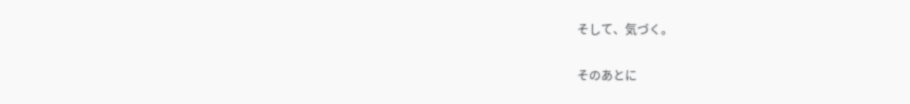そして、気づく。

そのあとに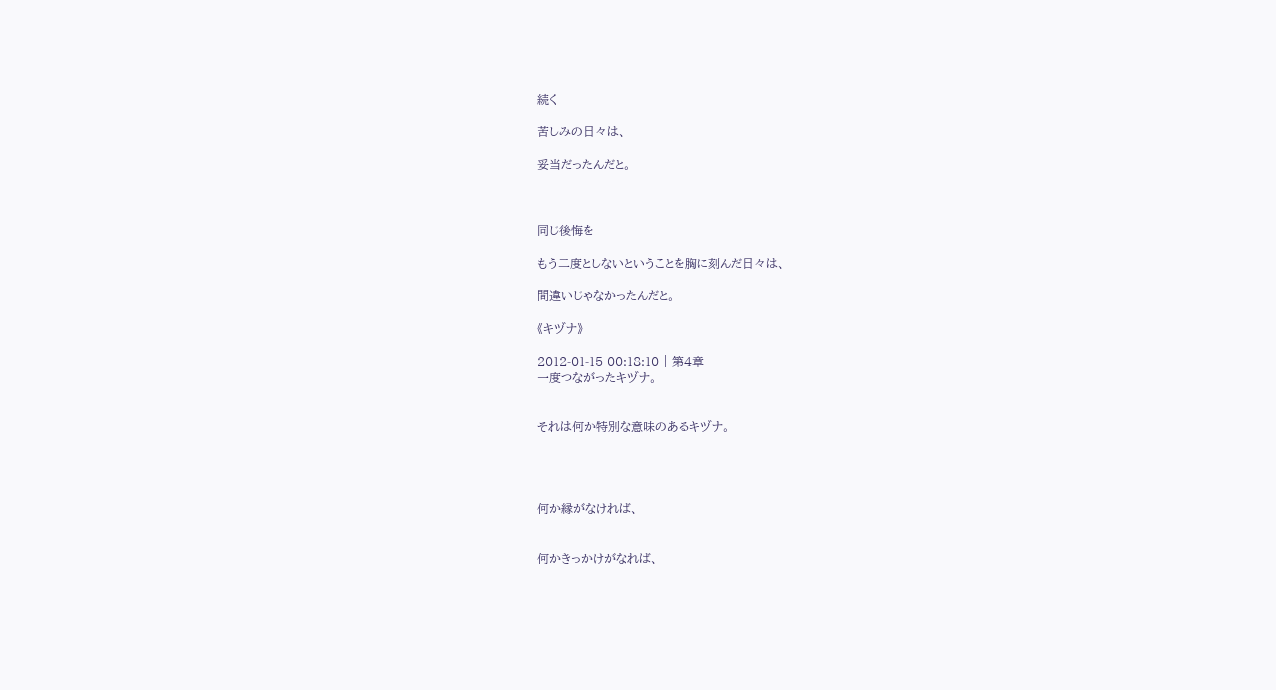続く

苦しみの日々は、

妥当だったんだと。



同じ後悔を

もう二度としないということを胸に刻んだ日々は、

間違いじゃなかったんだと。

《キヅナ》

2012-01-15 00:18:10 | 第4章
一度つながったキヅナ。


それは何か特別な意味のあるキヅナ。




何か縁がなければ、


何かきっかけがなれば、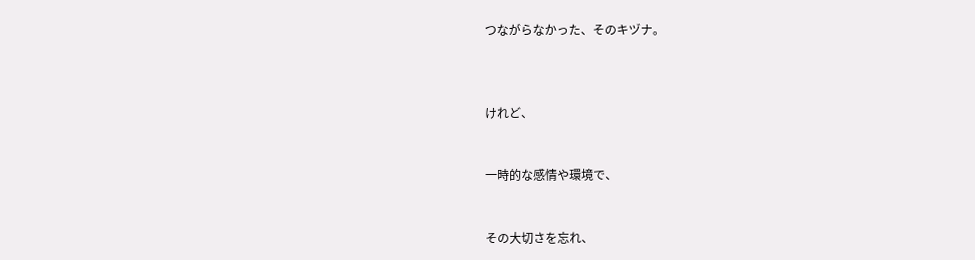つながらなかった、そのキヅナ。



けれど、


一時的な感情や環境で、


その大切さを忘れ、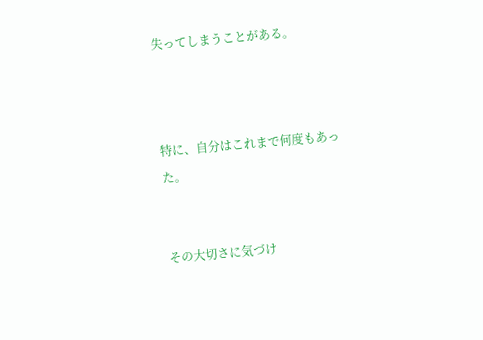失ってしまうことがある。



特に、自分はこれまで何度もあった。


その大切さに気づけ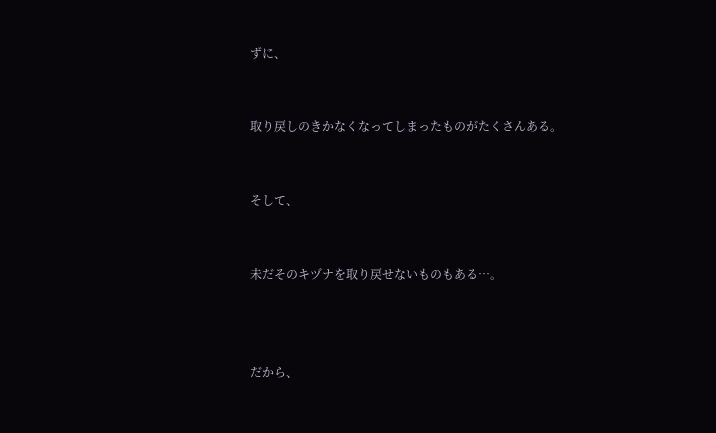ずに、


取り戻しのきかなくなってしまったものがたくさんある。


そして、


未だそのキヅナを取り戻せないものもある…。



だから、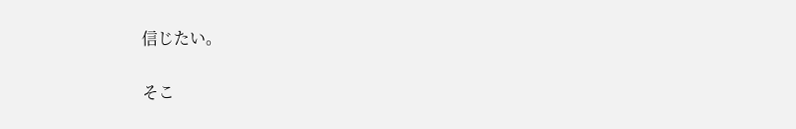信じたい。


そこ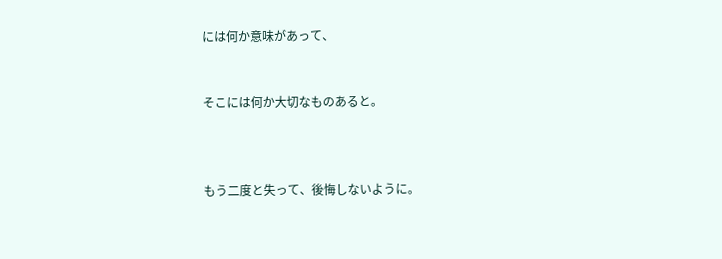には何か意味があって、


そこには何か大切なものあると。



もう二度と失って、後悔しないように。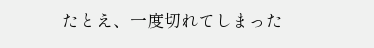たとえ、一度切れてしまった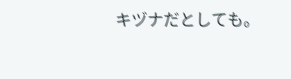キヅナだとしても。